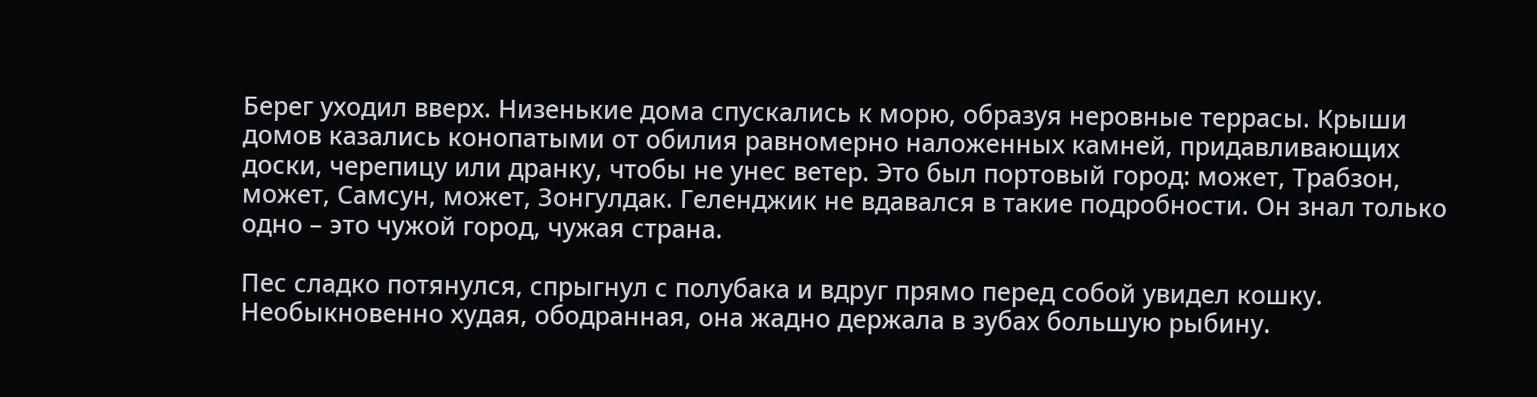Берег уходил вверх. Низенькие дома спускались к морю, образуя неровные террасы. Крыши домов казались конопатыми от обилия равномерно наложенных камней, придавливающих доски, черепицу или дранку, чтобы не унес ветер. Это был портовый город: может, Трабзон, может, Самсун, может, Зонгулдак. Геленджик не вдавался в такие подробности. Он знал только одно – это чужой город, чужая страна.

Пес сладко потянулся, спрыгнул с полубака и вдруг прямо перед собой увидел кошку. Необыкновенно худая, ободранная, она жадно держала в зубах большую рыбину.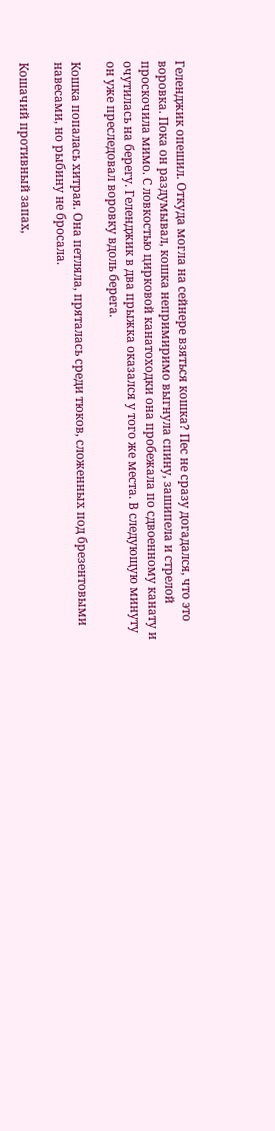Геленджик опешил. Откуда могла на сейнере взяться кошка? Пес не сразу догадался, что это воровка. Пока он раздумывал, кошка непримиримо выгнула спину, зашипела и стрелой проскочила мимо. С ловкостью цирковой канатоходки она пробежала по сдвоенному канату и очутилась на берегу. Геленджик в два прыжка оказался у того же места. В следующую минуту он уже преследовал воровку вдоль берега.

Кошка попалась хитрая. Она петляла, пряталась среди тюков, сложенных под брезентовыми навесами, но рыбину не бросала.

Кошачий противный запах,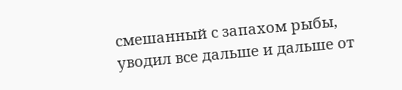смешанный с запахом рыбы, уводил все дальше и дальше от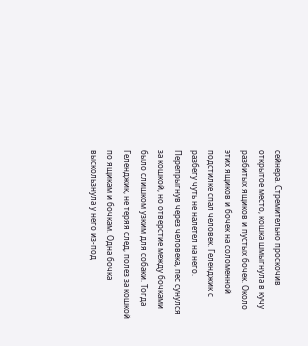сейнера. Стремительно проскочив открытое место, кошка шмыгнула в кучу разбитых ящиков и пустых бочек. Около этих ящиков и бочек на соломенной подстилке спал человек. Геленджик с разбегу чуть не налетел на него. Перепрыгнув через человека, пес сунулся за кошкой, но отверстие между бочками было слишком узким для собаки. Тогда Геленджик, не теряя след, полез за кошкой по ящикам и бочкам. Одна бочка выскользнула у него из-под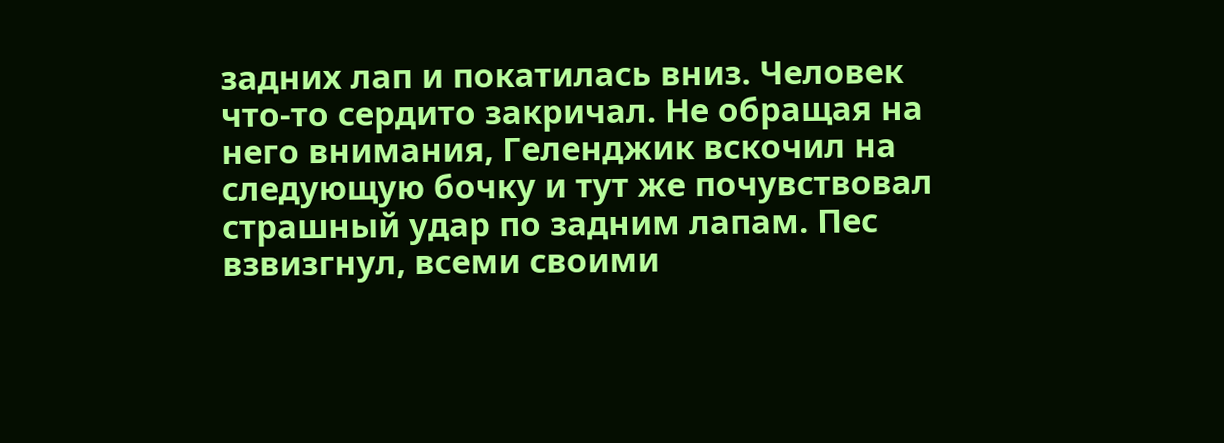задних лап и покатилась вниз. Человек что-то сердито закричал. Не обращая на него внимания, Геленджик вскочил на следующую бочку и тут же почувствовал страшный удар по задним лапам. Пес взвизгнул, всеми своими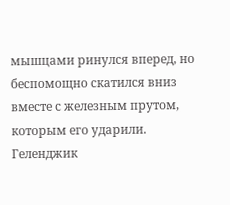мышцами ринулся вперед, но беспомощно скатился вниз вместе с железным прутом, которым его ударили. Геленджик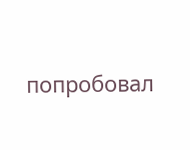попробовал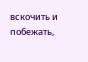вскочить и побежать,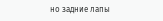но задние лапы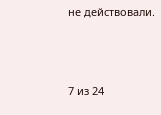не действовали.



7 из 24